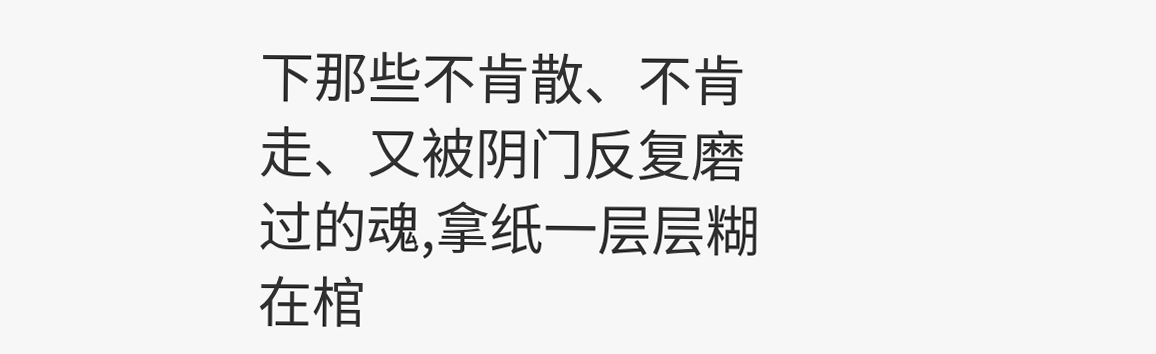下那些不肯散、不肯走、又被阴门反复磨过的魂,拿纸一层层糊在棺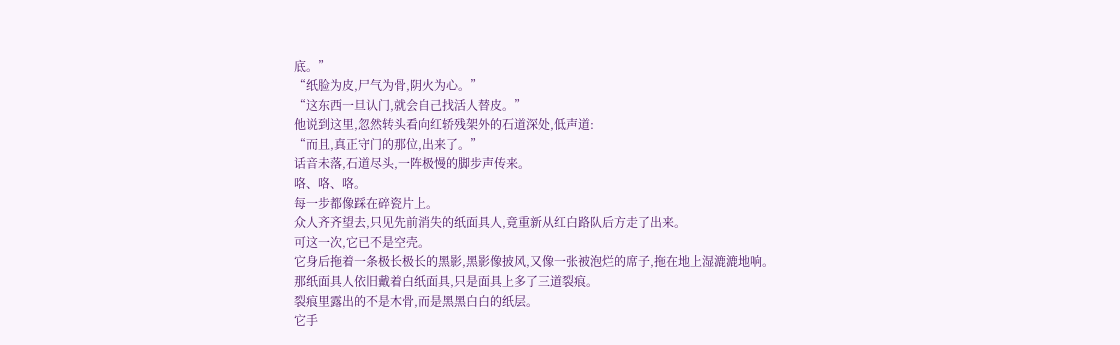底。”
“纸脸为皮,尸气为骨,阴火为心。”
“这东西一旦认门,就会自己找活人替皮。”
他说到这里,忽然转头看向红轿残架外的石道深处,低声道:
“而且,真正守门的那位,出来了。”
话音未落,石道尽头,一阵极慢的脚步声传来。
咯、咯、咯。
每一步都像踩在碎瓷片上。
众人齐齐望去,只见先前消失的纸面具人,竟重新从红白路队后方走了出来。
可这一次,它已不是空壳。
它身后拖着一条极长极长的黑影,黑影像披风,又像一张被泡烂的席子,拖在地上湿漉漉地响。
那纸面具人依旧戴着白纸面具,只是面具上多了三道裂痕。
裂痕里露出的不是木骨,而是黑黑白白的纸层。
它手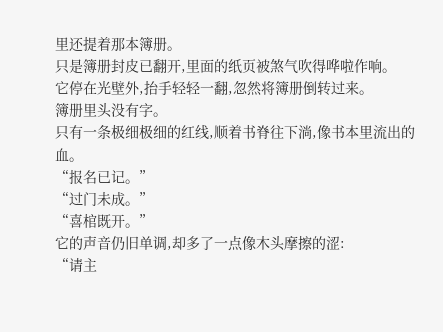里还提着那本簿册。
只是簿册封皮已翻开,里面的纸页被煞气吹得哗啦作响。
它停在光壁外,抬手轻轻一翻,忽然将簿册倒转过来。
簿册里头没有字。
只有一条极细极细的红线,顺着书脊往下淌,像书本里流出的血。
“报名已记。”
“过门未成。”
“喜棺既开。”
它的声音仍旧单调,却多了一点像木头摩擦的涩:
“请主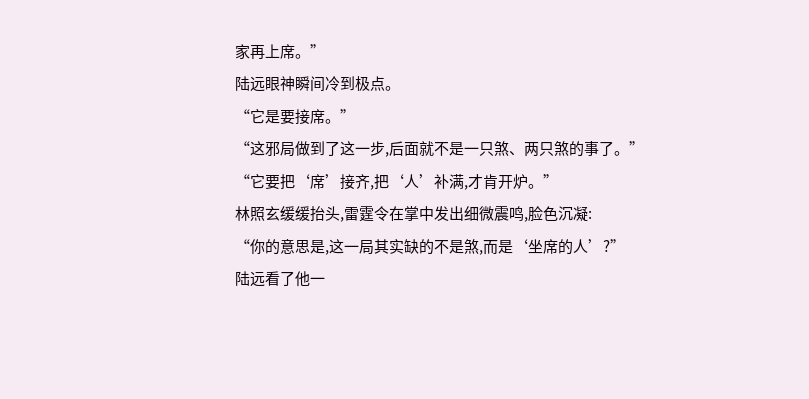家再上席。”
陆远眼神瞬间冷到极点。
“它是要接席。”
“这邪局做到了这一步,后面就不是一只煞、两只煞的事了。”
“它要把‘席’接齐,把‘人’补满,才肯开炉。”
林照玄缓缓抬头,雷霆令在掌中发出细微震鸣,脸色沉凝:
“你的意思是,这一局其实缺的不是煞,而是‘坐席的人’?”
陆远看了他一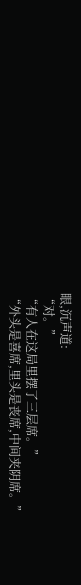眼,沉声道:
“对。”
“有人在这局里摆了三层席。”
“外头是喜席,里头是丧席,中间夹阴席。”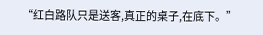“红白路队只是送客,真正的桌子,在底下。”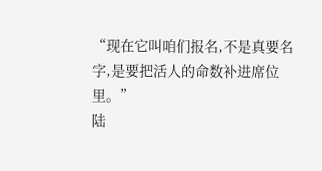“现在它叫咱们报名,不是真要名字,是要把活人的命数补进席位里。”
陆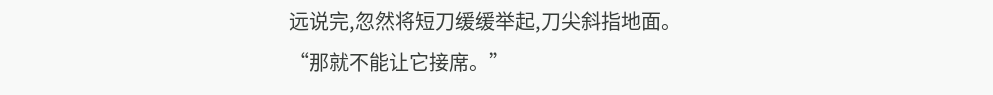远说完,忽然将短刀缓缓举起,刀尖斜指地面。
“那就不能让它接席。”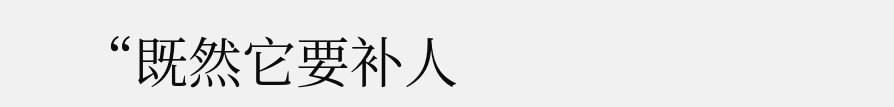“既然它要补人